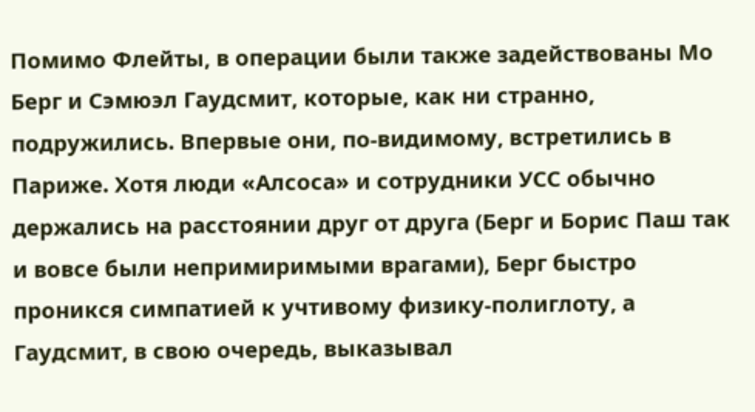Помимо Флейты, в операции были также задействованы Мо Берг и Сэмюэл Гаудсмит, которые, как ни странно, подружились. Впервые они, по-видимому, встретились в Париже. Хотя люди «Алсоса» и сотрудники УСС обычно держались на расстоянии друг от друга (Берг и Борис Паш так и вовсе были непримиримыми врагами), Берг быстро проникся симпатией к учтивому физику-полиглоту, а Гаудсмит, в свою очередь, выказывал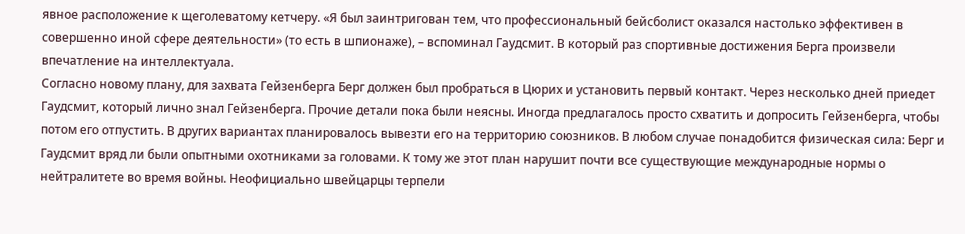явное расположение к щеголеватому кетчеру. «Я был заинтригован тем, что профессиональный бейсболист оказался настолько эффективен в совершенно иной сфере деятельности» (то есть в шпионаже), – вспоминал Гаудсмит. В который раз спортивные достижения Берга произвели впечатление на интеллектуала.
Согласно новому плану, для захвата Гейзенберга Берг должен был пробраться в Цюрих и установить первый контакт. Через несколько дней приедет Гаудсмит, который лично знал Гейзенберга. Прочие детали пока были неясны. Иногда предлагалось просто схватить и допросить Гейзенберга, чтобы потом его отпустить. В других вариантах планировалось вывезти его на территорию союзников. В любом случае понадобится физическая сила: Берг и Гаудсмит вряд ли были опытными охотниками за головами. К тому же этот план нарушит почти все существующие международные нормы о нейтралитете во время войны. Неофициально швейцарцы терпели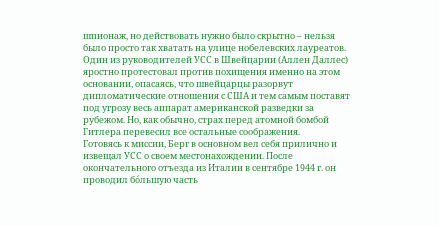шпионаж, но действовать нужно было скрытно – нельзя было просто так хватать на улице нобелевских лауреатов. Один из руководителей УСС в Швейцарии (Аллен Даллес) яростно протестовал против похищения именно на этом основании, опасаясь, что швейцарцы разорвут дипломатические отношения с США и тем самым поставят под угрозу весь аппарат американской разведки за рубежом. Но, как обычно, страх перед атомной бомбой Гитлера перевесил все остальные соображения.
Готовясь к миссии, Берг в основном вел себя прилично и извещал УСС о своем местонахождении. После окончательного отъезда из Италии в сентябре 1944 г. он проводил бóльшую часть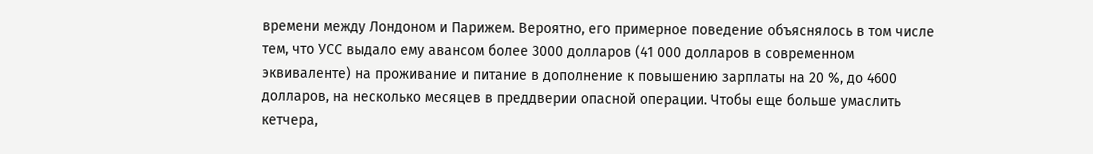времени между Лондоном и Парижем. Вероятно, его примерное поведение объяснялось в том числе тем, что УСС выдало ему авансом более 3000 долларов (41 000 долларов в современном эквиваленте) на проживание и питание в дополнение к повышению зарплаты на 20 %, до 4600 долларов, на несколько месяцев в преддверии опасной операции. Чтобы еще больше умаслить кетчера,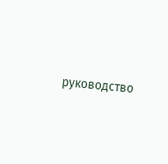руководство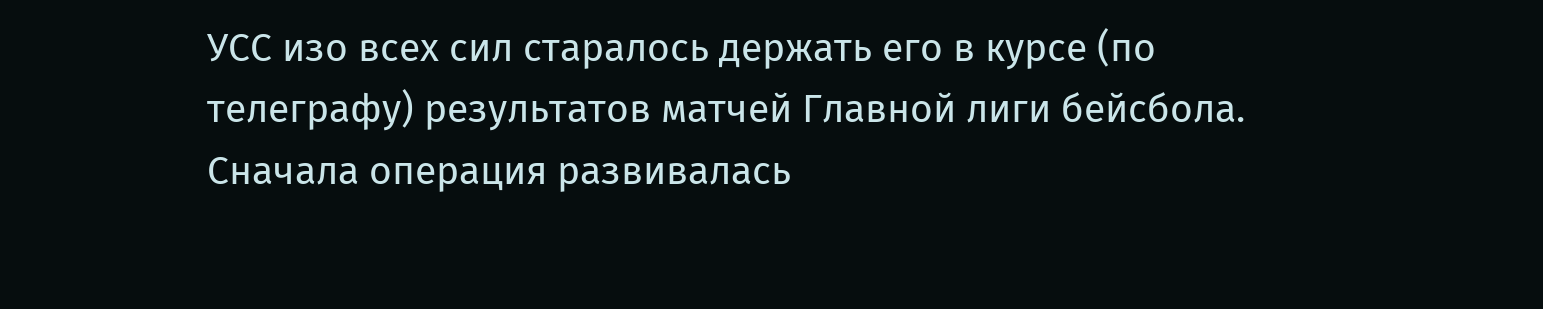УСС изо всех сил старалось держать его в курсе (по телеграфу) результатов матчей Главной лиги бейсбола.
Сначала операция развивалась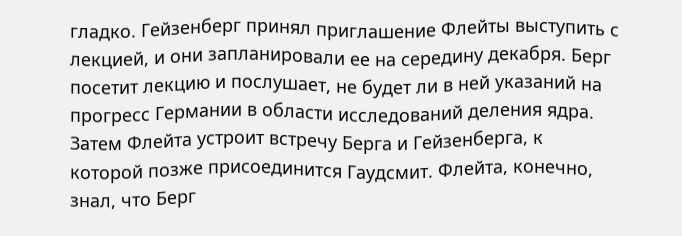гладко. Гейзенберг принял приглашение Флейты выступить с лекцией, и они запланировали ее на середину декабря. Берг посетит лекцию и послушает, не будет ли в ней указаний на прогресс Германии в области исследований деления ядра. Затем Флейта устроит встречу Берга и Гейзенберга, к которой позже присоединится Гаудсмит. Флейта, конечно, знал, что Берг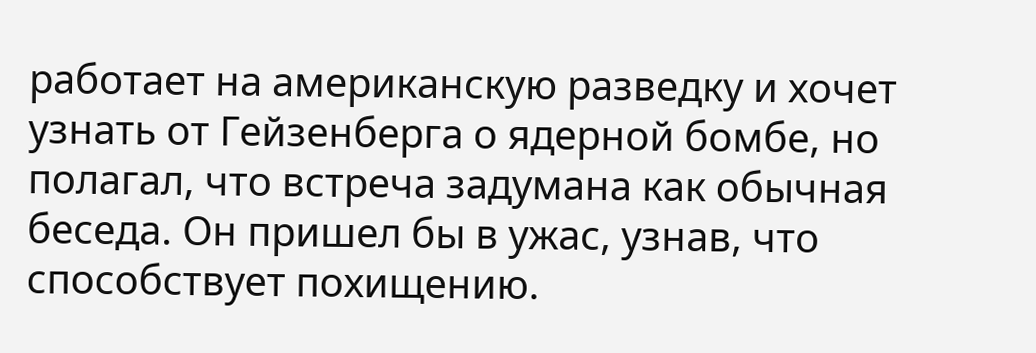работает на американскую разведку и хочет узнать от Гейзенберга о ядерной бомбе, но полагал, что встреча задумана как обычная беседа. Он пришел бы в ужас, узнав, что способствует похищению.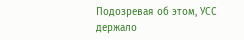Подозревая об этом, УСС держало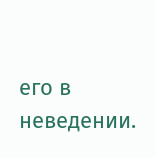его в неведении.